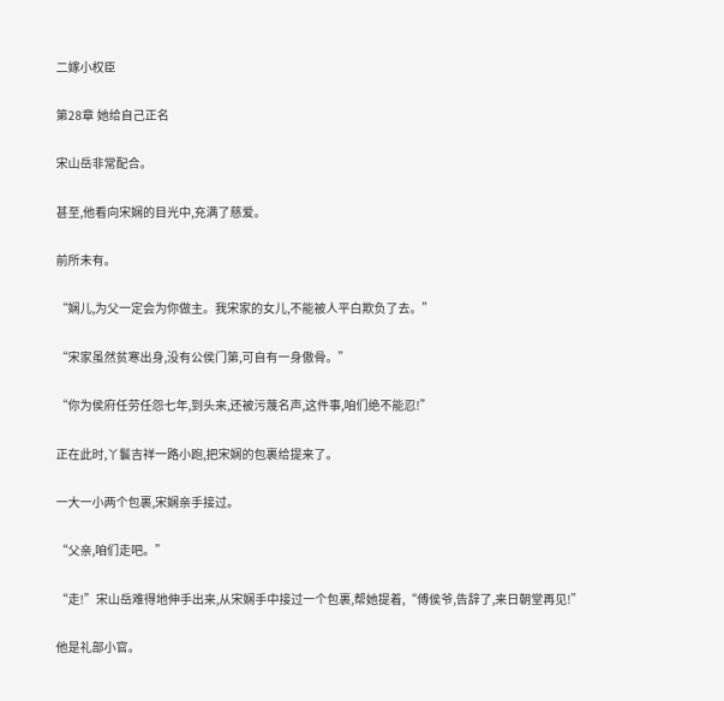二嫁小权臣

第28章 她给自己正名

宋山岳非常配合。

甚至,他看向宋娴的目光中,充满了慈爱。

前所未有。

“娴儿,为父一定会为你做主。我宋家的女儿,不能被人平白欺负了去。”

“宋家虽然贫寒出身,没有公侯门第,可自有一身傲骨。”

“你为侯府任劳任怨七年,到头来,还被污蔑名声,这件事,咱们绝不能忍!”

正在此时,丫鬟吉祥一路小跑,把宋娴的包裹给提来了。

一大一小两个包裹,宋娴亲手接过。

“父亲,咱们走吧。”

“走!”宋山岳难得地伸手出来,从宋娴手中接过一个包裹,帮她提着,“傅侯爷,告辞了,来日朝堂再见!”

他是礼部小官。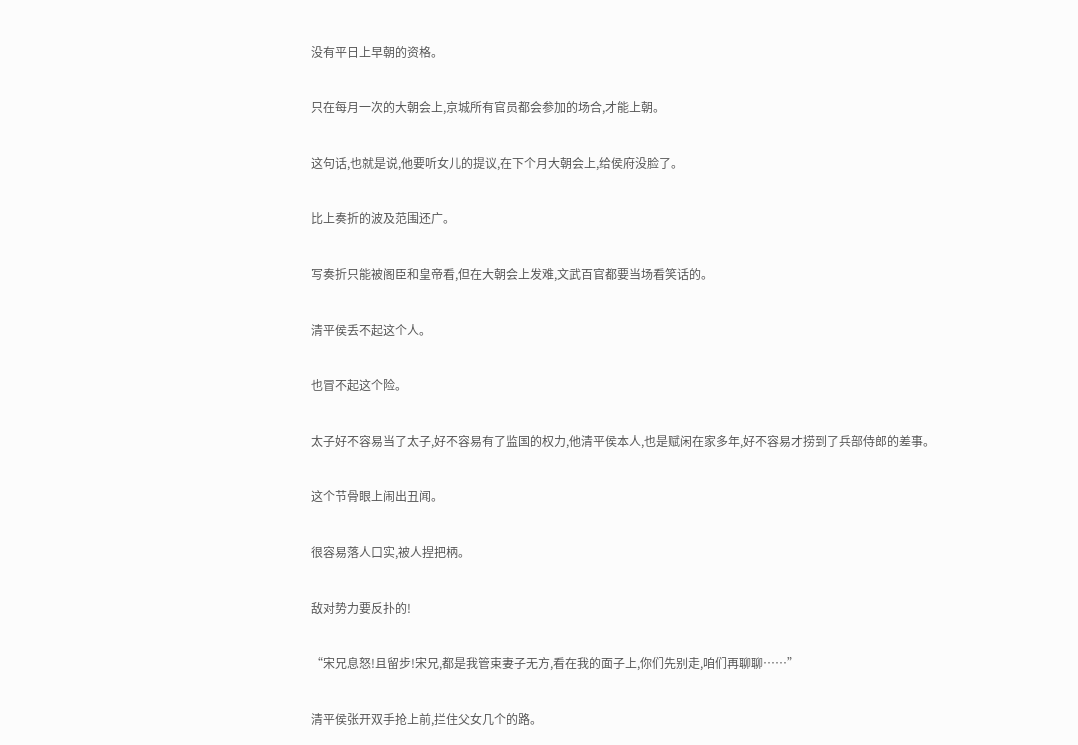没有平日上早朝的资格。

只在每月一次的大朝会上,京城所有官员都会参加的场合,才能上朝。

这句话,也就是说,他要听女儿的提议,在下个月大朝会上,给侯府没脸了。

比上奏折的波及范围还广。

写奏折只能被阁臣和皇帝看,但在大朝会上发难,文武百官都要当场看笑话的。

清平侯丢不起这个人。

也冒不起这个险。

太子好不容易当了太子,好不容易有了监国的权力,他清平侯本人,也是赋闲在家多年,好不容易才捞到了兵部侍郎的差事。

这个节骨眼上闹出丑闻。

很容易落人口实,被人捏把柄。

敌对势力要反扑的!

“宋兄息怒!且留步!宋兄,都是我管束妻子无方,看在我的面子上,你们先别走,咱们再聊聊……”

清平侯张开双手抢上前,拦住父女几个的路。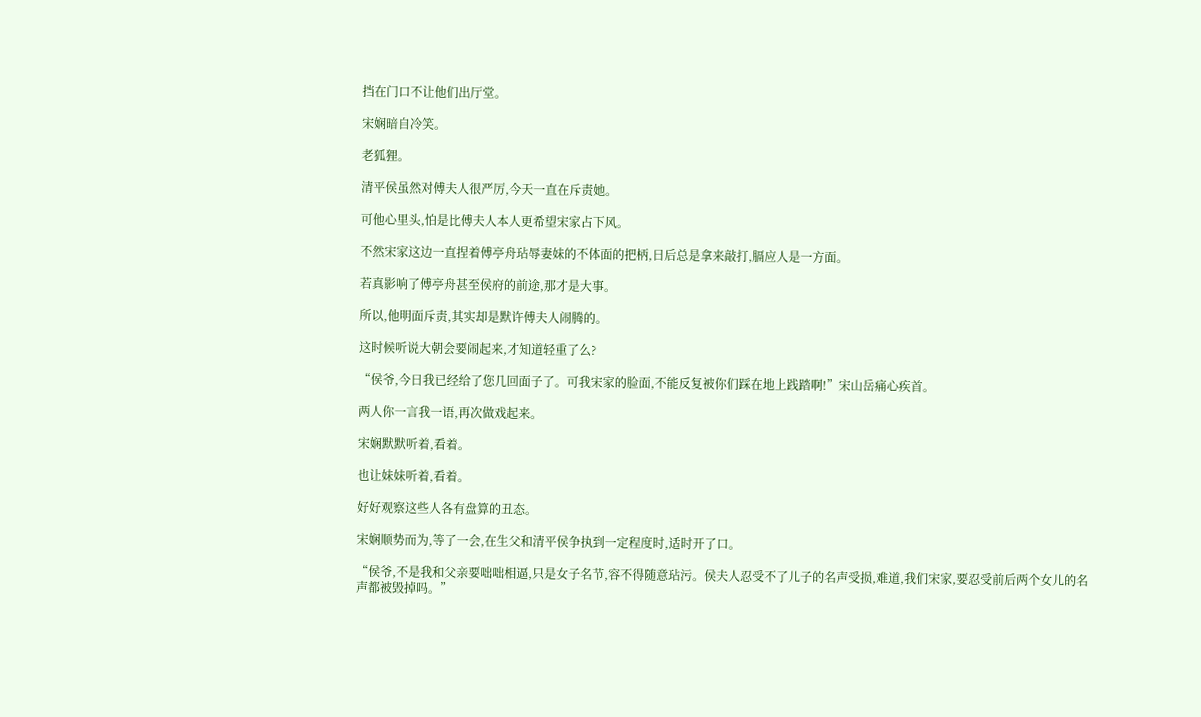挡在门口不让他们出厅堂。

宋娴暗自冷笑。

老狐狸。

清平侯虽然对傅夫人很严厉,今天一直在斥责她。

可他心里头,怕是比傅夫人本人更希望宋家占下风。

不然宋家这边一直捏着傅亭舟玷辱妻妹的不体面的把柄,日后总是拿来敲打,膈应人是一方面。

若真影响了傅亭舟甚至侯府的前途,那才是大事。

所以,他明面斥责,其实却是默许傅夫人闹腾的。

这时候听说大朝会要闹起来,才知道轻重了么?

“侯爷,今日我已经给了您几回面子了。可我宋家的脸面,不能反复被你们踩在地上践踏啊!”宋山岳痛心疾首。

两人你一言我一语,再次做戏起来。

宋娴默默听着,看着。

也让妹妹听着,看着。

好好观察这些人各有盘算的丑态。

宋娴顺势而为,等了一会,在生父和清平侯争执到一定程度时,适时开了口。

“侯爷,不是我和父亲要咄咄相逼,只是女子名节,容不得随意玷污。侯夫人忍受不了儿子的名声受损,难道,我们宋家,要忍受前后两个女儿的名声都被毁掉吗。”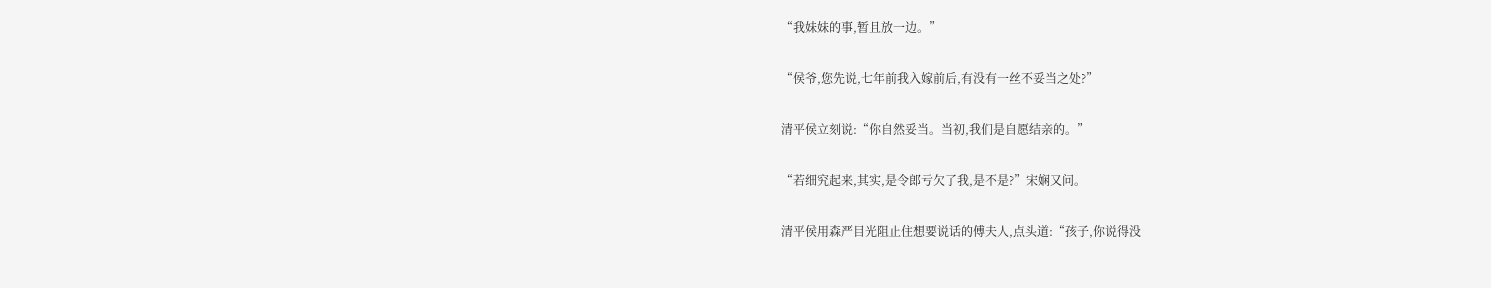“我妹妹的事,暂且放一边。”

“侯爷,您先说,七年前我入嫁前后,有没有一丝不妥当之处?”

清平侯立刻说:“你自然妥当。当初,我们是自愿结亲的。”

“若细究起来,其实,是令郎亏欠了我,是不是?”宋娴又问。

清平侯用森严目光阻止住想要说话的傅夫人,点头道:“孩子,你说得没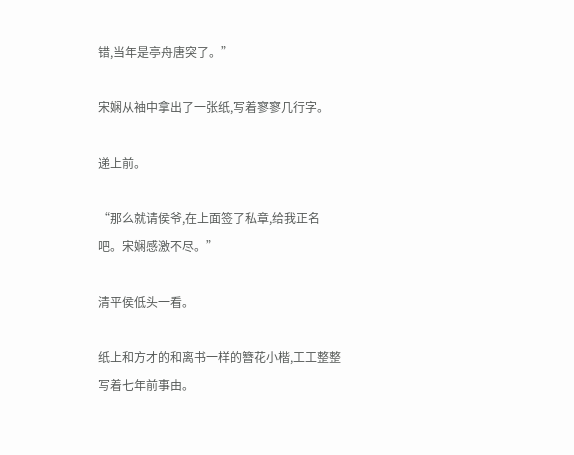错,当年是亭舟唐突了。”

宋娴从袖中拿出了一张纸,写着寥寥几行字。

递上前。

“那么就请侯爷,在上面签了私章,给我正名吧。宋娴感激不尽。”

清平侯低头一看。

纸上和方才的和离书一样的簪花小楷,工工整整写着七年前事由。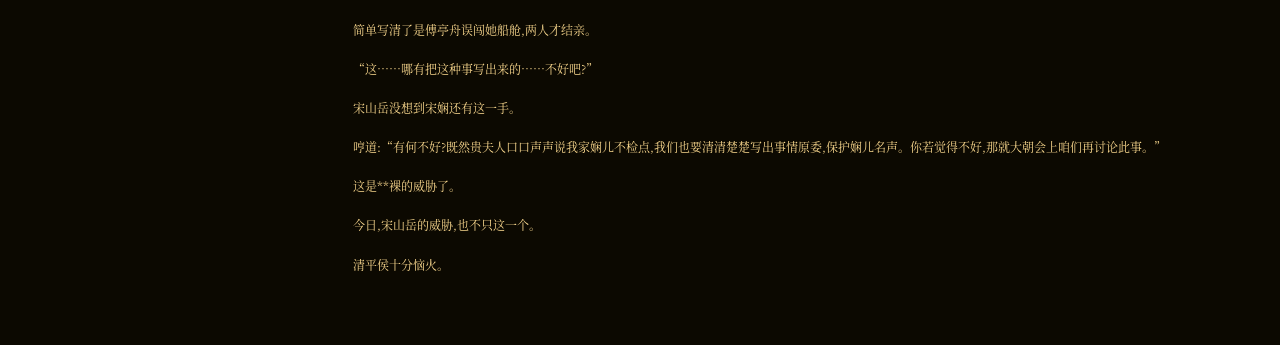简单写清了是傅亭舟误闯她船舱,两人才结亲。

“这……哪有把这种事写出来的……不好吧?”

宋山岳没想到宋娴还有这一手。

哼道:“有何不好?既然贵夫人口口声声说我家娴儿不检点,我们也要清清楚楚写出事情原委,保护娴儿名声。你若觉得不好,那就大朝会上咱们再讨论此事。”

这是**裸的威胁了。

今日,宋山岳的威胁,也不只这一个。

清平侯十分恼火。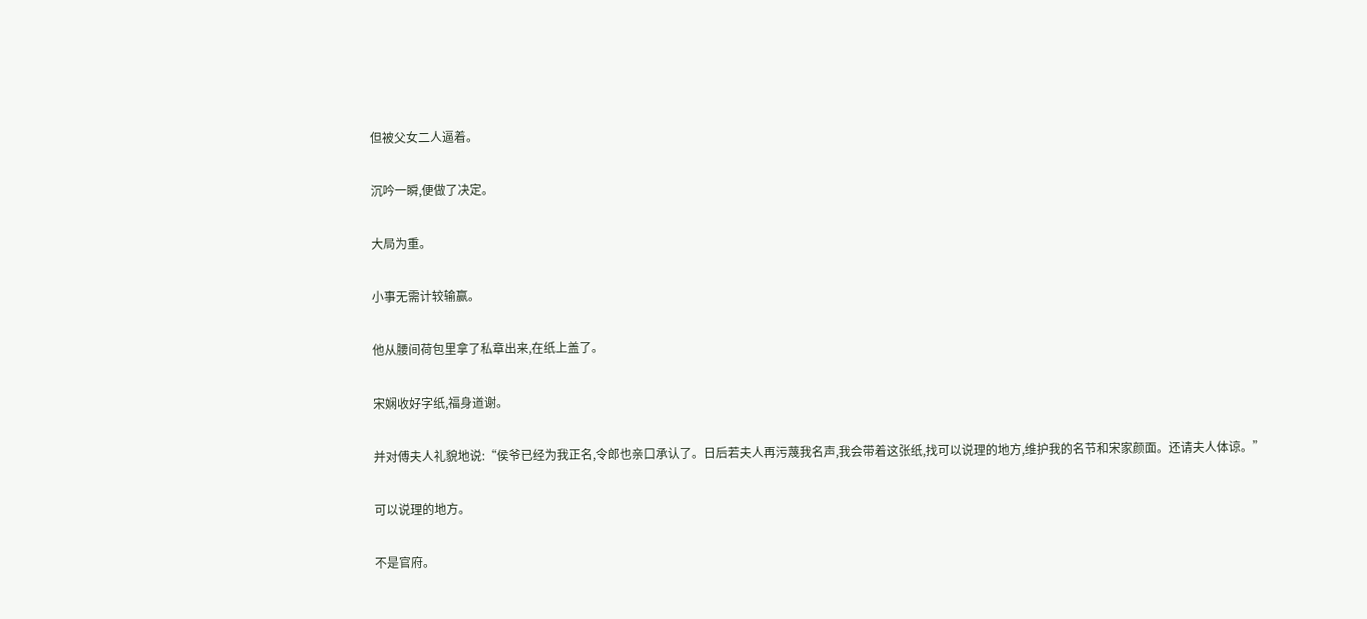但被父女二人逼着。

沉吟一瞬,便做了决定。

大局为重。

小事无需计较输赢。

他从腰间荷包里拿了私章出来,在纸上盖了。

宋娴收好字纸,福身道谢。

并对傅夫人礼貌地说:“侯爷已经为我正名,令郎也亲口承认了。日后若夫人再污蔑我名声,我会带着这张纸,找可以说理的地方,维护我的名节和宋家颜面。还请夫人体谅。”

可以说理的地方。

不是官府。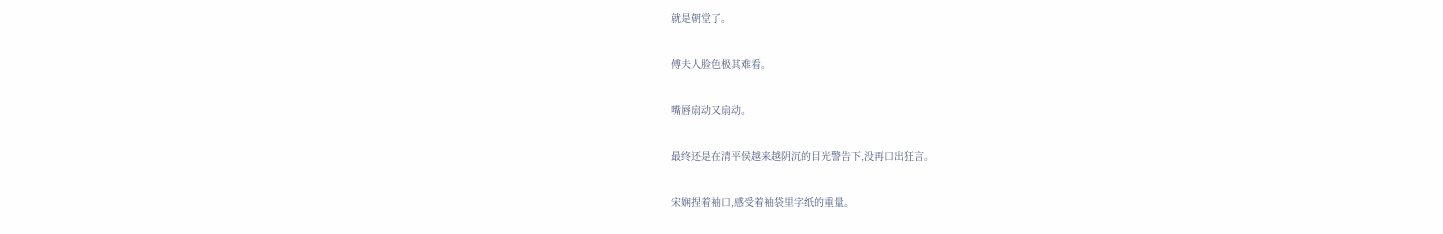就是朝堂了。

傅夫人脸色极其难看。

嘴唇扇动又扇动。

最终还是在清平侯越来越阴沉的目光警告下,没再口出狂言。

宋娴捏着袖口,感受着袖袋里字纸的重量。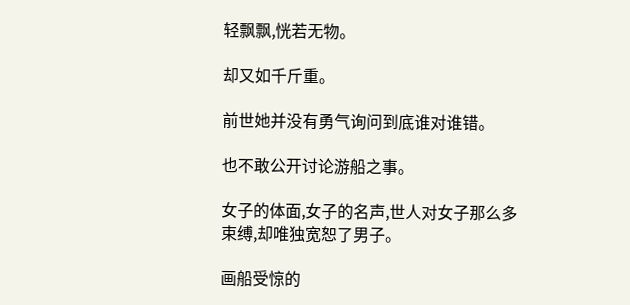轻飘飘,恍若无物。

却又如千斤重。

前世她并没有勇气询问到底谁对谁错。

也不敢公开讨论游船之事。

女子的体面,女子的名声,世人对女子那么多束缚,却唯独宽恕了男子。

画船受惊的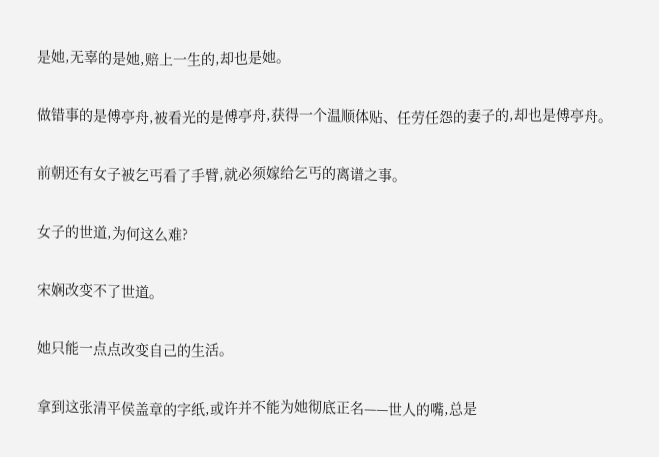是她,无辜的是她,赔上一生的,却也是她。

做错事的是傅亭舟,被看光的是傅亭舟,获得一个温顺体贴、任劳任怨的妻子的,却也是傅亭舟。

前朝还有女子被乞丐看了手臂,就必须嫁给乞丐的离谱之事。

女子的世道,为何这么难?

宋娴改变不了世道。

她只能一点点改变自己的生活。

拿到这张清平侯盖章的字纸,或许并不能为她彻底正名——世人的嘴,总是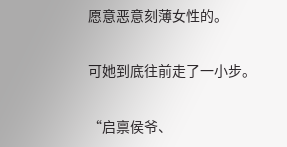愿意恶意刻薄女性的。

可她到底往前走了一小步。

“启禀侯爷、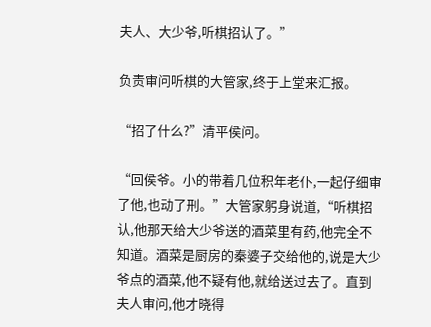夫人、大少爷,听棋招认了。”

负责审问听棋的大管家,终于上堂来汇报。

“招了什么?”清平侯问。

“回侯爷。小的带着几位积年老仆,一起仔细审了他,也动了刑。”大管家躬身说道,“听棋招认,他那天给大少爷送的酒菜里有药,他完全不知道。酒菜是厨房的秦婆子交给他的,说是大少爷点的酒菜,他不疑有他,就给送过去了。直到夫人审问,他才晓得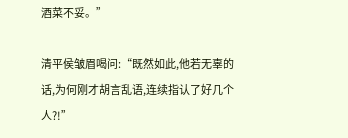酒菜不妥。”

清平侯皱眉喝问:“既然如此,他若无辜的话,为何刚才胡言乱语,连续指认了好几个人?!”